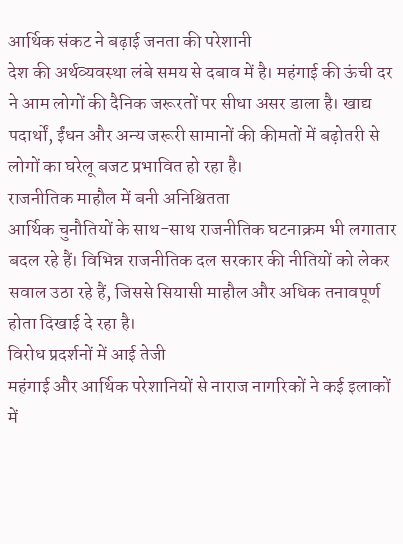आर्थिक संकट ने बढ़ाई जनता की परेशानी
देश की अर्थव्यवस्था लंबे समय से दबाव में है। महंगाई की ऊंची दर ने आम लोगों की दैनिक जरूरतों पर सीधा असर डाला है। खाद्य पदार्थों, ईंधन और अन्य जरूरी सामानों की कीमतों में बढ़ोतरी से लोगों का घरेलू बजट प्रभावित हो रहा है।
राजनीतिक माहौल में बनी अनिश्चितता
आर्थिक चुनौतियों के साथ-साथ राजनीतिक घटनाक्रम भी लगातार बदल रहे हैं। विभिन्न राजनीतिक दल सरकार की नीतियों को लेकर सवाल उठा रहे हैं, जिससे सियासी माहौल और अधिक तनावपूर्ण होता दिखाई दे रहा है।
विरोध प्रदर्शनों में आई तेजी
महंगाई और आर्थिक परेशानियों से नाराज नागरिकों ने कई इलाकों में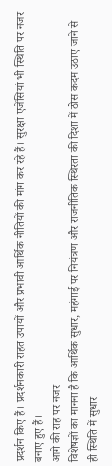प्रदर्शन किए हैं। प्रदर्शनकारी राहत उपायों और प्रभावी आर्थिक नीतियों की मांग कर रहे हैं। सुरक्षा एजेंसियां भी स्थिति पर नजर बनाए हुए हैं।
आगे की राह पर नजर
विशेषज्ञों का मानना है कि आर्थिक सुधार, महंगाई पर नियंत्रण और राजनीतिक स्थिरता की दिशा में ठोस कदम उठाए जाने से ही स्थिति में सुधार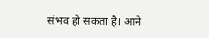संभव हो सकता है। आने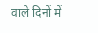वाले दिनों में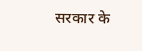सरकार के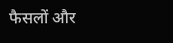फैसलों और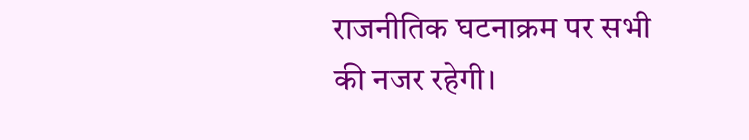राजनीतिक घटनाक्रम पर सभी की नजर रहेगी।